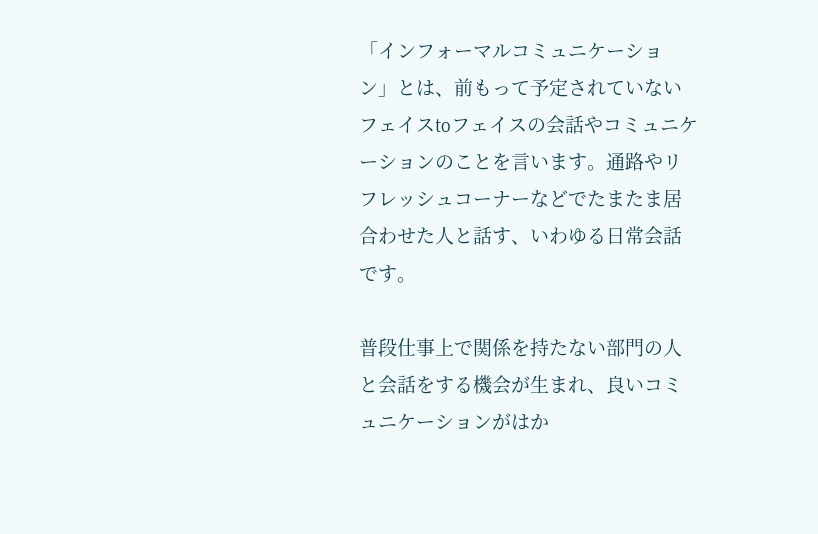「インフォーマルコミュニケーション」とは、前もって予定されていないフェイスtoフェイスの会話やコミュニケーションのことを言います。通路やリフレッシュコーナーなどでたまたま居合わせた人と話す、いわゆる日常会話です。

普段仕事上で関係を持たない部門の人と会話をする機会が生まれ、良いコミュニケーションがはか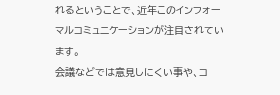れるということで、近年このインフォーマルコミュニケーションが注目されています。
会議などでは意見しにくい事や、コ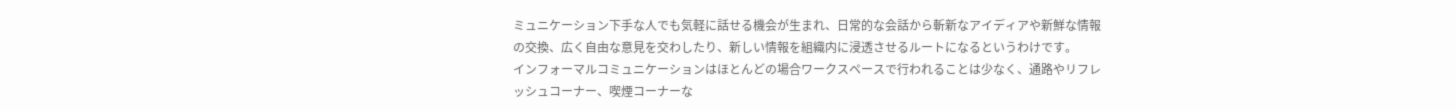ミュニケーション下手な人でも気軽に話せる機会が生まれ、日常的な会話から斬新なアイディアや新鮮な情報の交換、広く自由な意見を交わしたり、新しい情報を組織内に浸透させるルートになるというわけです。
インフォーマルコミュニケーションはほとんどの場合ワークスペースで行われることは少なく、通路やリフレッシュコーナー、喫煙コーナーな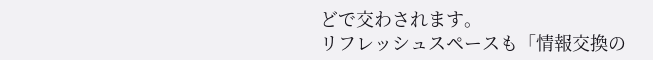どで交わされます。
リフレッシュスペースも「情報交換の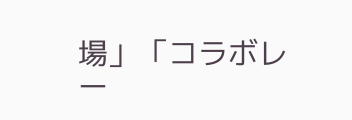場」「コラボレー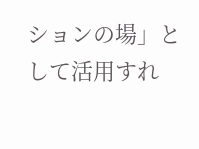ションの場」として活用すれ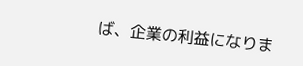ば、企業の利益になりま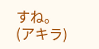すね。
(アキラ)